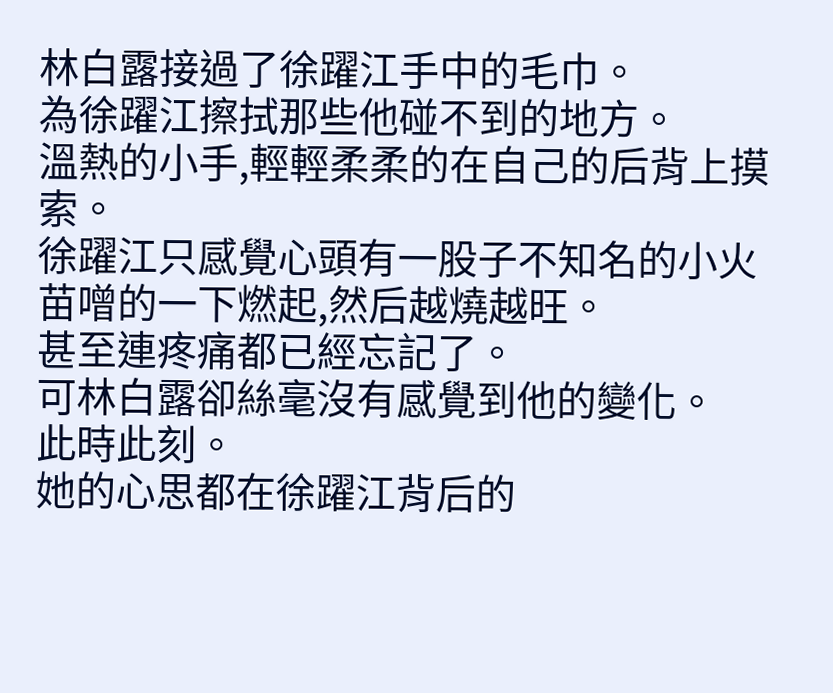林白露接過了徐躍江手中的毛巾。
為徐躍江擦拭那些他碰不到的地方。
溫熱的小手,輕輕柔柔的在自己的后背上摸索。
徐躍江只感覺心頭有一股子不知名的小火苗噌的一下燃起,然后越燒越旺。
甚至連疼痛都已經忘記了。
可林白露卻絲毫沒有感覺到他的變化。
此時此刻。
她的心思都在徐躍江背后的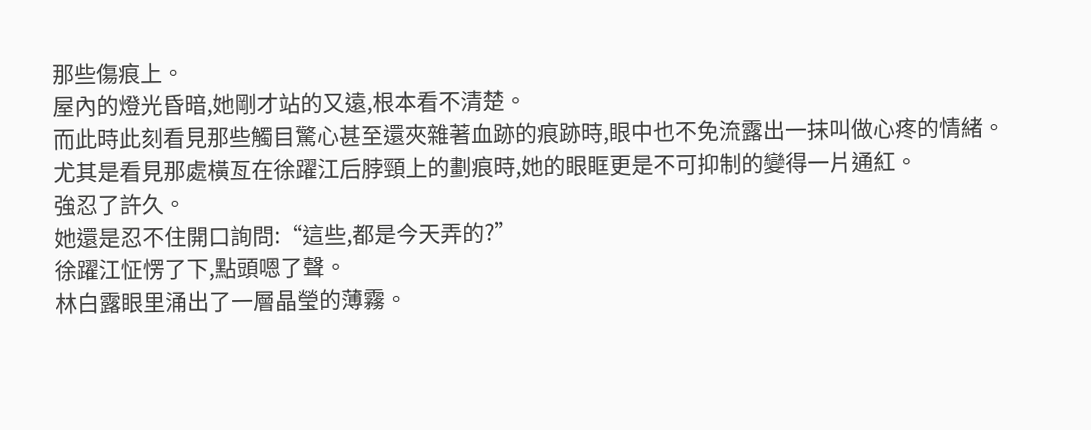那些傷痕上。
屋內的燈光昏暗,她剛才站的又遠,根本看不清楚。
而此時此刻看見那些觸目驚心甚至還夾雜著血跡的痕跡時,眼中也不免流露出一抹叫做心疼的情緒。
尤其是看見那處橫亙在徐躍江后脖頸上的劃痕時,她的眼眶更是不可抑制的變得一片通紅。
強忍了許久。
她還是忍不住開口詢問:“這些,都是今天弄的?”
徐躍江怔愣了下,點頭嗯了聲。
林白露眼里涌出了一層晶瑩的薄霧。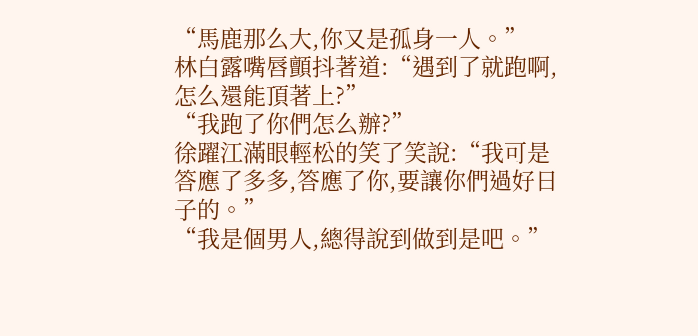“馬鹿那么大,你又是孤身一人。”
林白露嘴唇顫抖著道:“遇到了就跑啊,怎么還能頂著上?”
“我跑了你們怎么辦?”
徐躍江滿眼輕松的笑了笑說:“我可是答應了多多,答應了你,要讓你們過好日子的。”
“我是個男人,總得說到做到是吧。”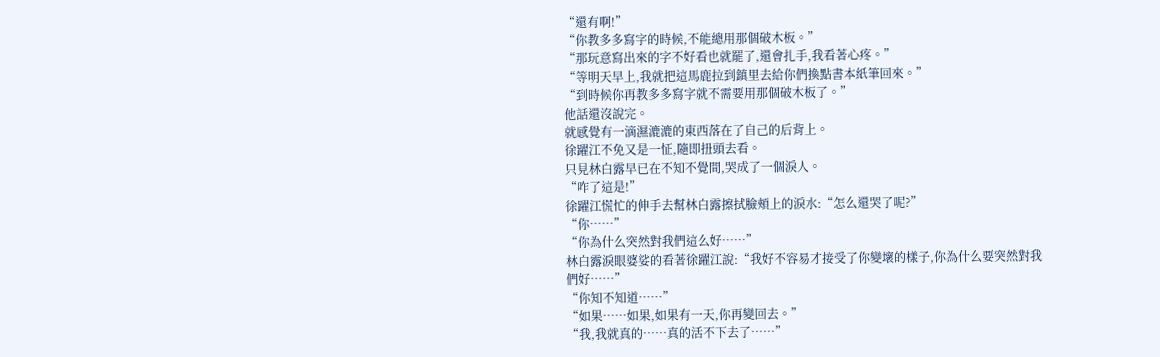“還有啊!”
“你教多多寫字的時候,不能總用那個破木板。”
“那玩意寫出來的字不好看也就罷了,還會扎手,我看著心疼。”
“等明天早上,我就把這馬鹿拉到鎮里去給你們換點書本紙筆回來。”
“到時候你再教多多寫字就不需要用那個破木板了。”
他話還沒說完。
就感覺有一滴濕漉漉的東西落在了自己的后背上。
徐躍江不免又是一怔,隨即扭頭去看。
只見林白露早已在不知不覺間,哭成了一個淚人。
“咋了這是!”
徐躍江慌忙的伸手去幫林白露擦拭臉頰上的淚水:“怎么還哭了呢?”
“你……”
“你為什么突然對我們這么好……”
林白露淚眼婆娑的看著徐躍江說:“我好不容易才接受了你變壞的樣子,你為什么要突然對我們好……”
“你知不知道……”
“如果……如果,如果有一天,你再變回去。”
“我,我就真的……真的活不下去了……”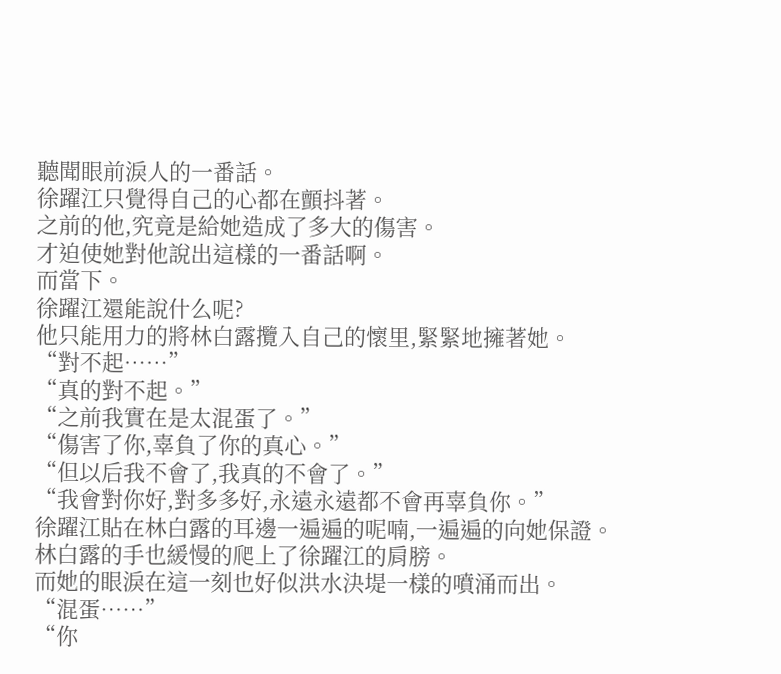聽聞眼前淚人的一番話。
徐躍江只覺得自己的心都在顫抖著。
之前的他,究竟是給她造成了多大的傷害。
才迫使她對他說出這樣的一番話啊。
而當下。
徐躍江還能說什么呢?
他只能用力的將林白露攬入自己的懷里,緊緊地擁著她。
“對不起……”
“真的對不起。”
“之前我實在是太混蛋了。”
“傷害了你,辜負了你的真心。”
“但以后我不會了,我真的不會了。”
“我會對你好,對多多好,永遠永遠都不會再辜負你。”
徐躍江貼在林白露的耳邊一遍遍的呢喃,一遍遍的向她保證。
林白露的手也緩慢的爬上了徐躍江的肩膀。
而她的眼淚在這一刻也好似洪水決堤一樣的噴涌而出。
“混蛋……”
“你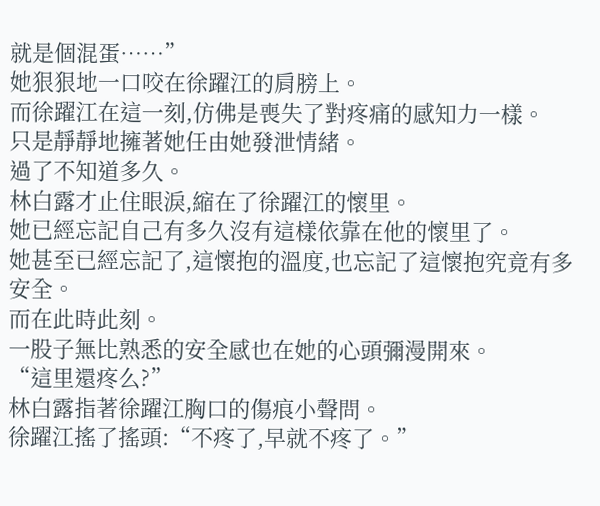就是個混蛋……”
她狠狠地一口咬在徐躍江的肩膀上。
而徐躍江在這一刻,仿佛是喪失了對疼痛的感知力一樣。
只是靜靜地擁著她任由她發泄情緒。
過了不知道多久。
林白露才止住眼淚,縮在了徐躍江的懷里。
她已經忘記自己有多久沒有這樣依靠在他的懷里了。
她甚至已經忘記了,這懷抱的溫度,也忘記了這懷抱究竟有多安全。
而在此時此刻。
一股子無比熟悉的安全感也在她的心頭彌漫開來。
“這里還疼么?”
林白露指著徐躍江胸口的傷痕小聲問。
徐躍江搖了搖頭:“不疼了,早就不疼了。”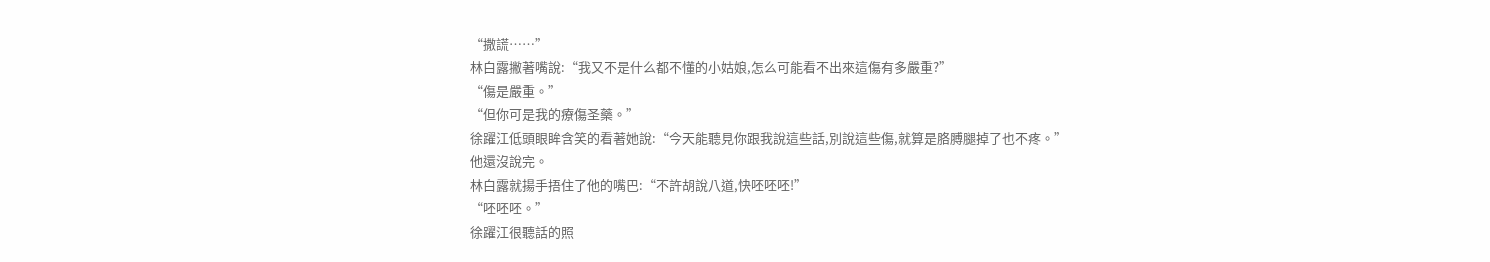“撒謊……”
林白露撇著嘴說:“我又不是什么都不懂的小姑娘,怎么可能看不出來這傷有多嚴重?”
“傷是嚴重。”
“但你可是我的療傷圣藥。”
徐躍江低頭眼眸含笑的看著她說:“今天能聽見你跟我說這些話,別說這些傷,就算是胳膊腿掉了也不疼。”
他還沒說完。
林白露就揚手捂住了他的嘴巴:“不許胡說八道,快呸呸呸!”
“呸呸呸。”
徐躍江很聽話的照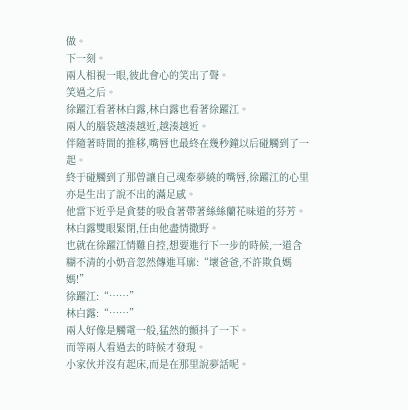做。
下一刻。
兩人相視一眼,彼此會心的笑出了聲。
笑過之后。
徐躍江看著林白露,林白露也看著徐躍江。
兩人的腦袋越湊越近,越湊越近。
伴隨著時間的推移,嘴唇也最終在幾秒鐘以后碰觸到了一起。
終于碰觸到了那曾讓自己魂牽夢繞的嘴唇,徐躍江的心里亦是生出了說不出的滿足感。
他當下近乎是貪婪的吸食著帶著絲絲蘭花味道的芬芳。
林白露雙眼緊閉,任由他盡情撒野。
也就在徐躍江情難自控,想要進行下一步的時候,一道含糊不清的小奶音忽然傳進耳廓:“壞爸爸,不許欺負媽媽!”
徐躍江:“……”
林白露:“……”
兩人好像是觸電一般,猛然的顫抖了一下。
而等兩人看過去的時候才發現。
小家伙并沒有起床,而是在那里說夢話呢。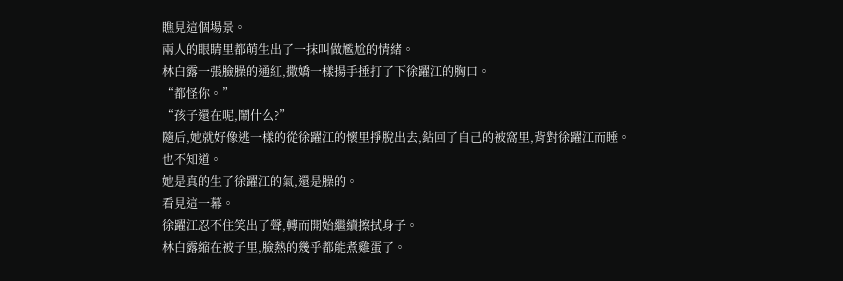瞧見這個場景。
兩人的眼睛里都萌生出了一抹叫做尷尬的情緒。
林白露一張臉臊的通紅,撒嬌一樣揚手捶打了下徐躍江的胸口。
“都怪你。”
“孩子還在呢,鬧什么?”
隨后,她就好像逃一樣的從徐躍江的懷里掙脫出去,鉆回了自己的被窩里,背對徐躍江而睡。
也不知道。
她是真的生了徐躍江的氣,還是臊的。
看見這一幕。
徐躍江忍不住笑出了聲,轉而開始繼續擦拭身子。
林白露縮在被子里,臉熱的幾乎都能煮雞蛋了。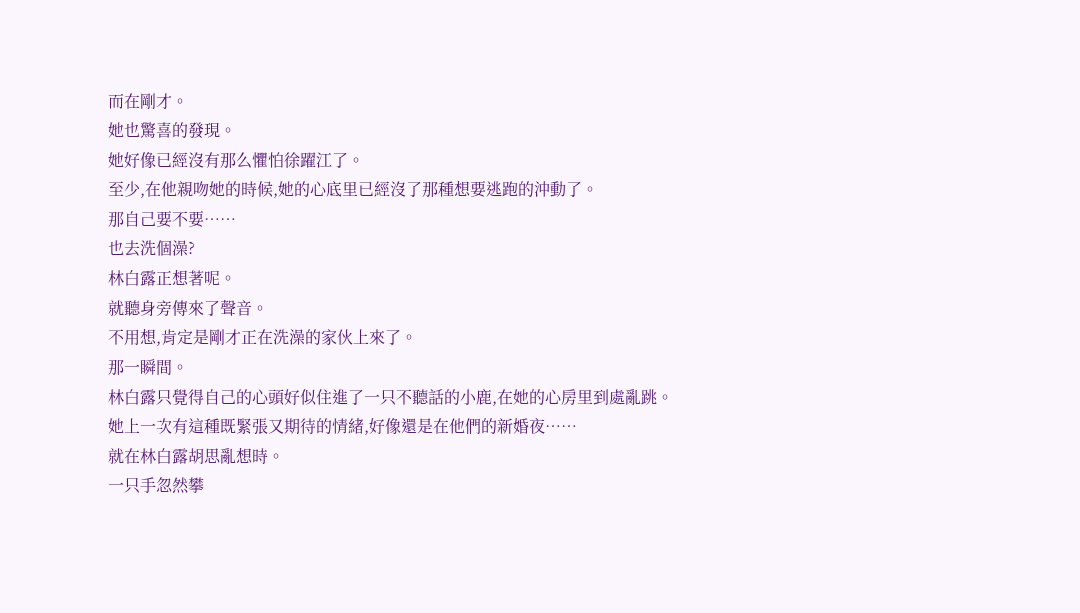而在剛才。
她也驚喜的發現。
她好像已經沒有那么懼怕徐躍江了。
至少,在他親吻她的時候,她的心底里已經沒了那種想要逃跑的沖動了。
那自己要不要……
也去洗個澡?
林白露正想著呢。
就聽身旁傳來了聲音。
不用想,肯定是剛才正在洗澡的家伙上來了。
那一瞬間。
林白露只覺得自己的心頭好似住進了一只不聽話的小鹿,在她的心房里到處亂跳。
她上一次有這種既緊張又期待的情緒,好像還是在他們的新婚夜……
就在林白露胡思亂想時。
一只手忽然攀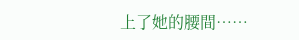上了她的腰間……